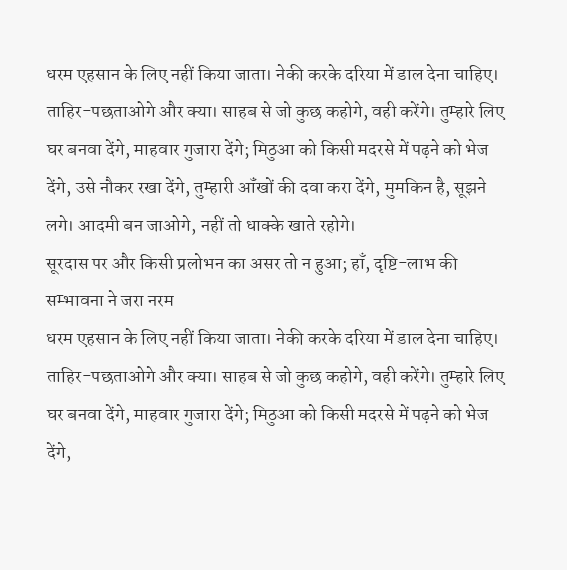धरम एहसान के लिए नहीं किया जाता। नेकी करके दरिया में डाल देना चाहिए।
ताहिर-पछताओगे और क्या। साहब से जो कुछ कहोगे, वही करेंगे। तुम्हारे लिए घर बनवा देंगे, माहवार गुजारा देंगे; मिठुआ को किसी मदरसे में पढ़ने को भेज देंगे, उसे नौकर रखा देंगे, तुम्हारी ऑंखों की दवा करा देंगे, मुमकिन है, सूझने लगे। आदमी बन जाओगे, नहीं तो धाक्के खाते रहोगे।
सूरदास पर और किसी प्रलोभन का असर तो न हुआ; हाँ, दृष्टि-लाभ की सम्भावना ने जरा नरम
धरम एहसान के लिए नहीं किया जाता। नेकी करके दरिया में डाल देना चाहिए।
ताहिर-पछताओगे और क्या। साहब से जो कुछ कहोगे, वही करेंगे। तुम्हारे लिए घर बनवा देंगे, माहवार गुजारा देंगे; मिठुआ को किसी मदरसे में पढ़ने को भेज देंगे,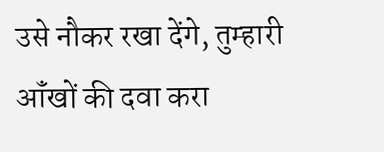उसे नौकर रखा देंगे, तुम्हारी ऑंखों की दवा करा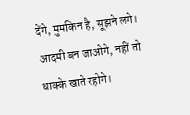देंगे, मुमकिन है, सूझने लगे। आदमी बन जाओगे, नहीं तो धाक्के खाते रहोगे।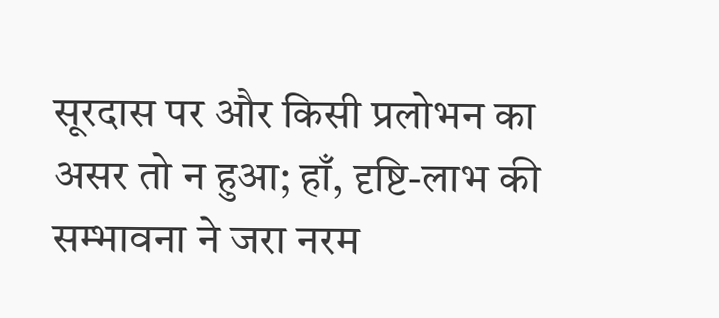सूरदास पर और किसी प्रलोभन का असर तो न हुआ; हाँ, दृष्टि-लाभ की सम्भावना ने जरा नरम